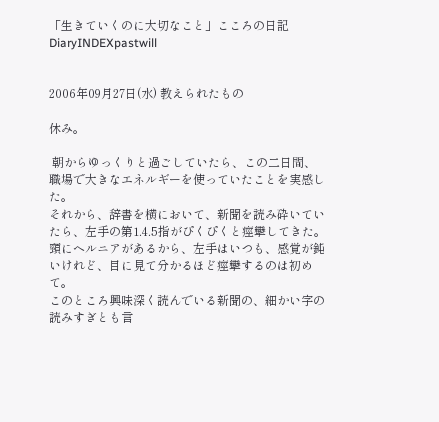「生きていくのに大切なこと」こころの日記
DiaryINDEXpastwill


2006年09月27日(水) 教えられたもの

休み。

 朝からゆっくりと過ごしていたら、この二日間、職場で大きなエネルギーを使っていたことを実感した。
それから、辞書を横において、新聞を読み砕いていたら、左手の第1.4.5指がぴくぴくと痙攣してきた。頸にヘルニアがあるから、左手はいつも、感覚が鈍いけれど、目に見て分かるほど痙攣するのは初めて。
このところ興味深く読んでいる新聞の、細かい字の読みすぎとも言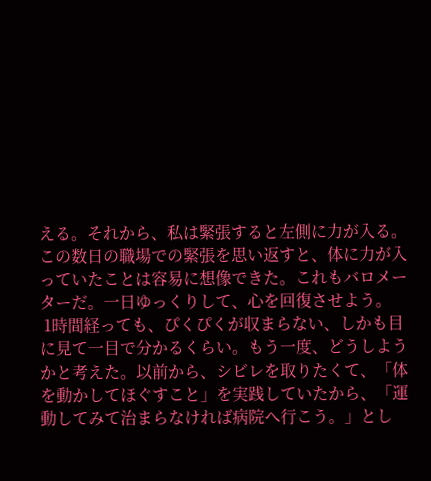える。それから、私は緊張すると左側に力が入る。この数日の職場での緊張を思い返すと、体に力が入っていたことは容易に想像できた。これもバロメーターだ。一日ゆっくりして、心を回復させよう。
 1時間経っても、ぴくぴくが収まらない、しかも目に見て一目で分かるくらい。もう一度、どうしようかと考えた。以前から、シビレを取りたくて、「体を動かしてほぐすこと」を実践していたから、「運動してみて治まらなければ病院へ行こう。」とし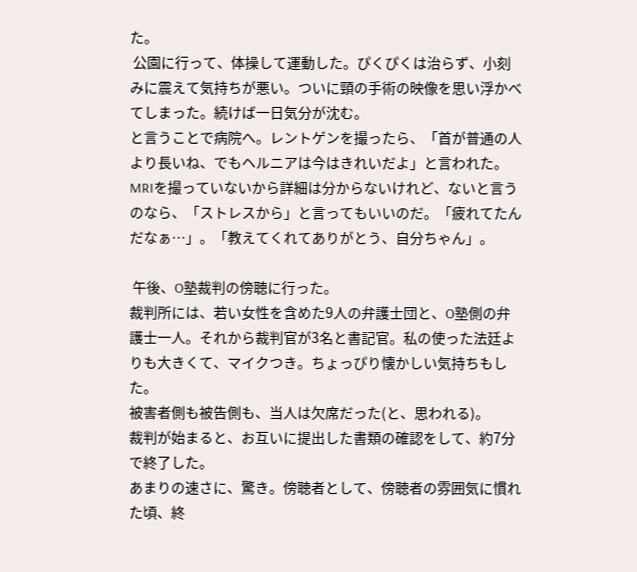た。
 公園に行って、体操して運動した。ぴくぴくは治らず、小刻みに震えて気持ちが悪い。ついに頸の手術の映像を思い浮かべてしまった。続けば一日気分が沈む。
と言うことで病院へ。レントゲンを撮ったら、「首が普通の人より長いね、でもヘルニアは今はきれいだよ」と言われた。MRIを撮っていないから詳細は分からないけれど、ないと言うのなら、「ストレスから」と言ってもいいのだ。「疲れてたんだなぁ…」。「教えてくれてありがとう、自分ちゃん」。

 午後、O塾裁判の傍聴に行った。
裁判所には、若い女性を含めた9人の弁護士団と、O塾側の弁護士一人。それから裁判官が3名と書記官。私の使った法廷よりも大きくて、マイクつき。ちょっぴり懐かしい気持ちもした。
被害者側も被告側も、当人は欠席だった(と、思われる)。
裁判が始まると、お互いに提出した書類の確認をして、約7分で終了した。
あまりの速さに、驚き。傍聴者として、傍聴者の雰囲気に慣れた頃、終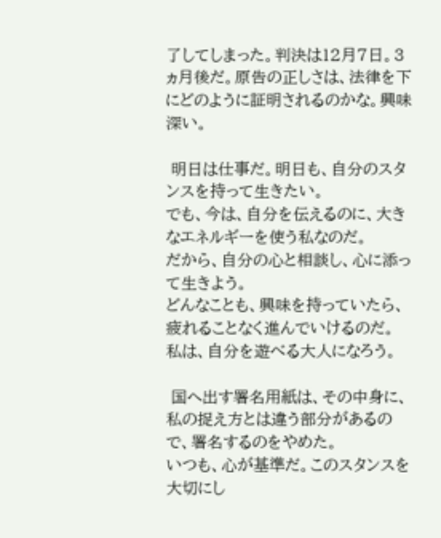了してしまった。判決は12月7日。3ヵ月後だ。原告の正しさは、法律を下にどのように証明されるのかな。興味深い。

 明日は仕事だ。明日も、自分のスタンスを持って生きたい。
でも、今は、自分を伝えるのに、大きなエネルギーを使う私なのだ。
だから、自分の心と相談し、心に添って生きよう。
どんなことも、興味を持っていたら、疲れることなく進んでいけるのだ。
私は、自分を遊べる大人になろう。

 国へ出す署名用紙は、その中身に、私の捉え方とは違う部分があるので、署名するのをやめた。
いつも、心が基準だ。このスタンスを大切にし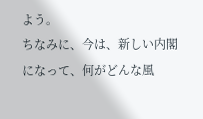よう。
ちなみに、今は、新しい内閣になって、何がどんな風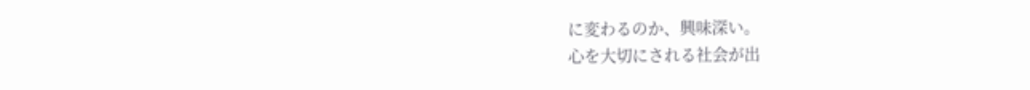に変わるのか、興味深い。
心を大切にされる社会が出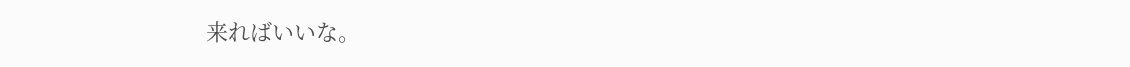来ればいいな。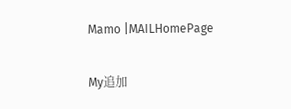Mamo |MAILHomePage

My追加